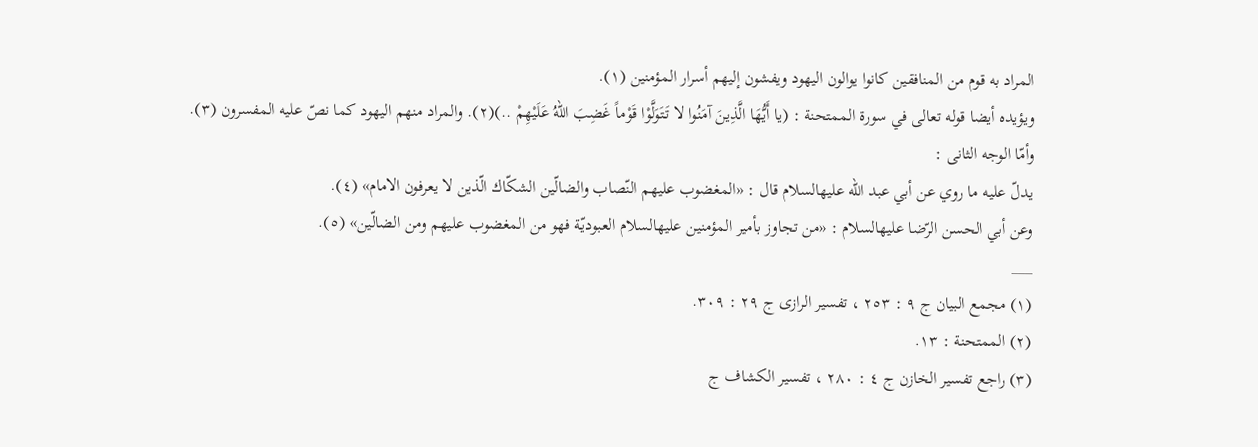المراد به قوم من المنافقين كانوا يوالون اليهود ويفشون إليهم أسرار المؤمنين (١).
ويؤيده أيضا قوله تعالى في سورة الممتحنة : (يا أَيُّهَا الَّذِينَ آمَنُوا لا تَتَوَلَّوْا قَوْماً غَضِبَ اللهُ عَلَيْهِمْ ..)(٢). والمراد منهم اليهود كما نصّ عليه المفسرون (٣).
وأمّا الوجه الثانى :
يدلّ عليه ما روي عن أبي عبد الله عليهالسلام قال : «المغضوب عليهم النّصاب والضالّين الشكّاك الّذين لا يعرفون الامام» (٤).
وعن أبي الحسن الرّضا عليهالسلام : «من تجاوز بأمير المؤمنين عليهالسلام العبوديّة فهو من المغضوب عليهم ومن الضالّين» (٥).
___
(١) مجمع البيان ج ٩ : ٢٥٣ ، تفسير الرازى ج ٢٩ : ٣٠٩.
(٢) الممتحنة : ١٣.
(٣) راجع تفسير الخازن ج ٤ : ٢٨٠ ، تفسير الكشاف ج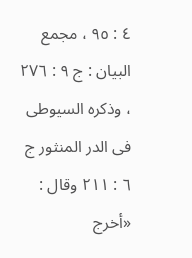٤ : ٩٥ ، مجمع البيان : ج ٩ : ٢٧٦ ، وذكره السيوطى فى الدر المنثور ج ٦ : ٢١١ وقال : «أخرج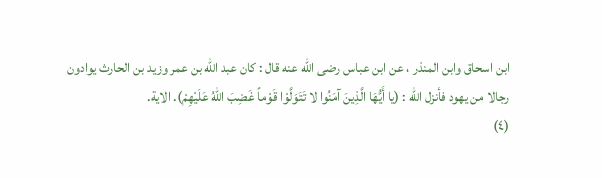ابن اسحاق وابن المنذر ، عن ابن عباس رضى الله عنه قال : كان عبد الله بن عمر وزيد بن الحارث يوادون رجالا من يهود فأنزل الله : (يا أَيُّهَا الَّذِينَ آمَنُوا لا تَتَوَلَّوْا قَوْماً غَضِبَ اللهُ عَلَيْهِمْ). الاية.
(٤)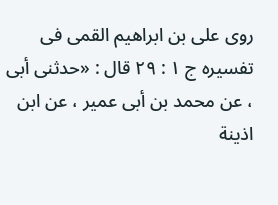روى على بن ابراهيم القمى فى تفسيره ج ١ : ٢٩ قال : «حدثنى أبى ، عن محمد بن أبى عمير ، عن ابن اذينة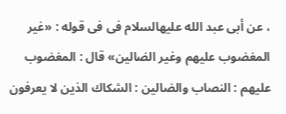، عن أبى عبد الله عليهالسلام فى فى قوله : «غير المغضوب عليهم وغير الضالين» قال : المغضوب عليهم : النصاب والضالين : الشكاك الذين لا يعرفون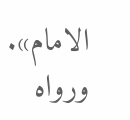الامام».
ورواه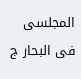المجلسى فى البحار ج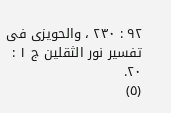٩٢ : ٢٣٠ ، والحويزى فى تفسير نور الثقلين ج ١ : ٢٠.
(٥)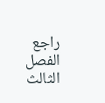راجع الفصل الثالث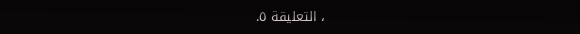، التعليقة ٥.